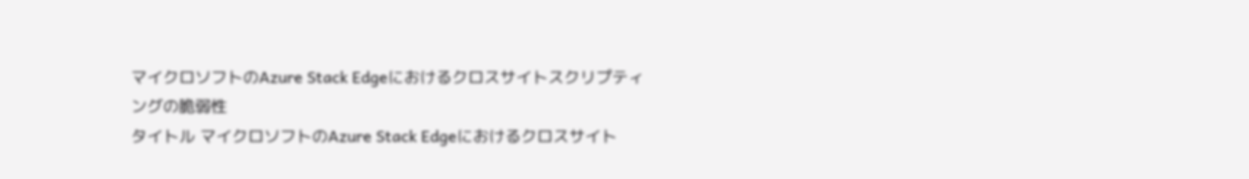マイクロソフトのAzure Stack Edgeにおけるクロスサイトスクリプティングの脆弱性
タイトル マイクロソフトのAzure Stack Edgeにおけるクロスサイト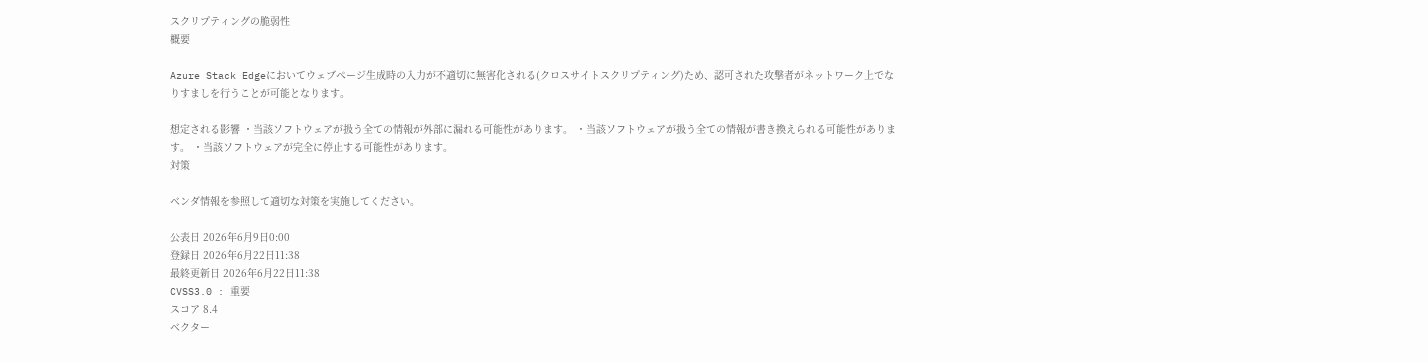スクリプティングの脆弱性
概要

Azure Stack Edgeにおいてウェブページ生成時の入力が不適切に無害化される(クロスサイトスクリプティング)ため、認可された攻撃者がネットワーク上でなりすましを行うことが可能となります。

想定される影響 ・当該ソフトウェアが扱う全ての情報が外部に漏れる可能性があります。 ・当該ソフトウェアが扱う全ての情報が書き換えられる可能性があります。 ・当該ソフトウェアが完全に停止する可能性があります。
対策

ベンダ情報を参照して適切な対策を実施してください。

公表日 2026年6月9日0:00
登録日 2026年6月22日11:38
最終更新日 2026年6月22日11:38
CVSS3.0 : 重要
スコア 8.4
ベクター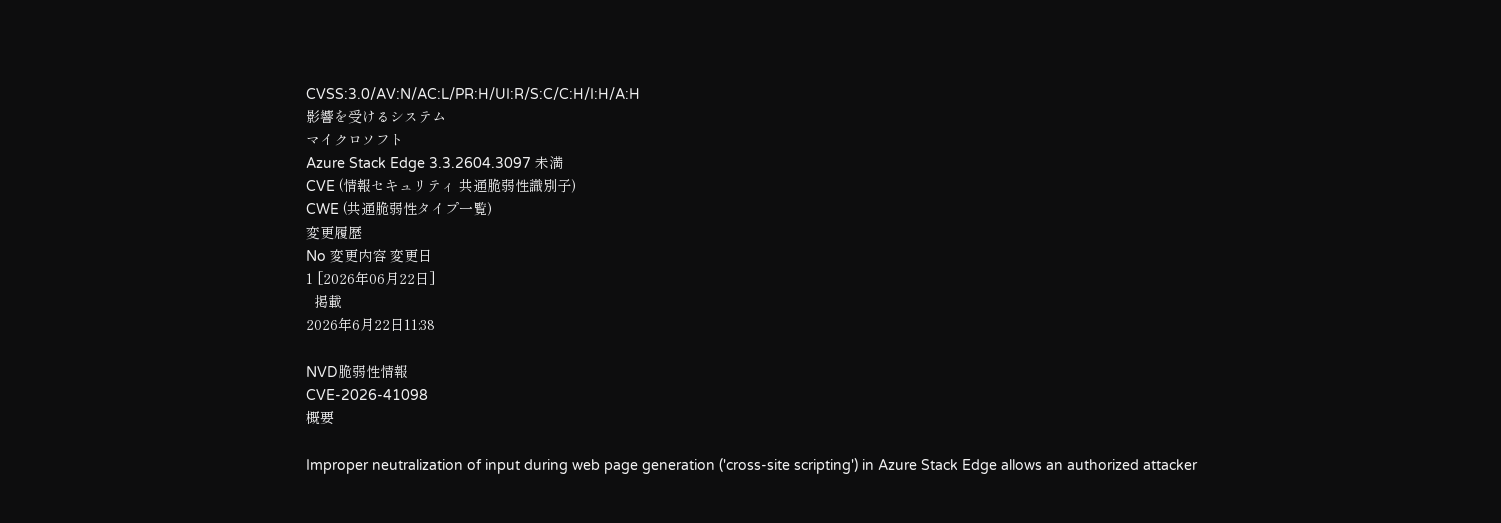CVSS:3.0/AV:N/AC:L/PR:H/UI:R/S:C/C:H/I:H/A:H
影響を受けるシステム
マイクロソフト
Azure Stack Edge 3.3.2604.3097 未満
CVE (情報セキュリティ 共通脆弱性識別子)
CWE (共通脆弱性タイプ一覧)
変更履歴
No 変更内容 変更日
1 [2026年06月22日]
  掲載
2026年6月22日11:38

NVD脆弱性情報
CVE-2026-41098
概要

Improper neutralization of input during web page generation ('cross-site scripting') in Azure Stack Edge allows an authorized attacker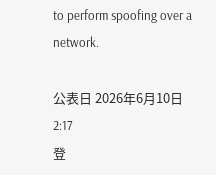to perform spoofing over a network.

公表日 2026年6月10日2:17
登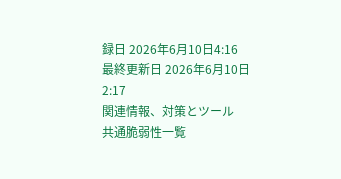録日 2026年6月10日4:16
最終更新日 2026年6月10日2:17
関連情報、対策とツール
共通脆弱性一覧